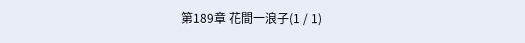第189章 花間一浪子(1 / 1)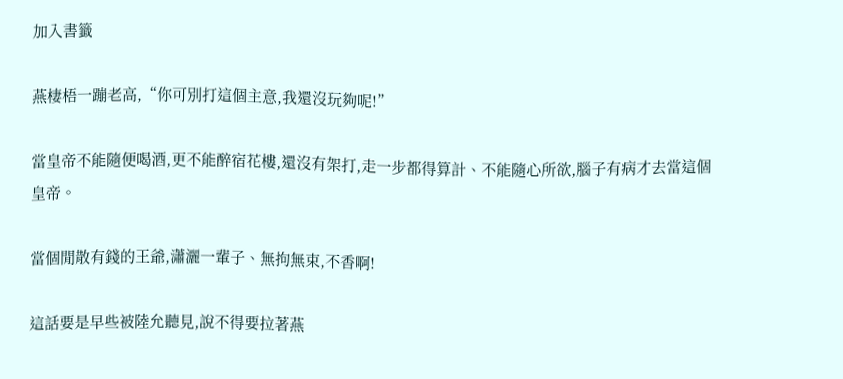加入書籤

燕棲梧一蹦老高,“你可別打這個主意,我還沒玩夠呢!”

當皇帝不能隨便喝酒,更不能醉宿花樓,還沒有架打,走一步都得算計、不能隨心所欲,腦子有病才去當這個皇帝。

當個閒散有錢的王爺,瀟灑一輩子、無拘無束,不香啊!

這話要是早些被陸允聽見,說不得要拉著燕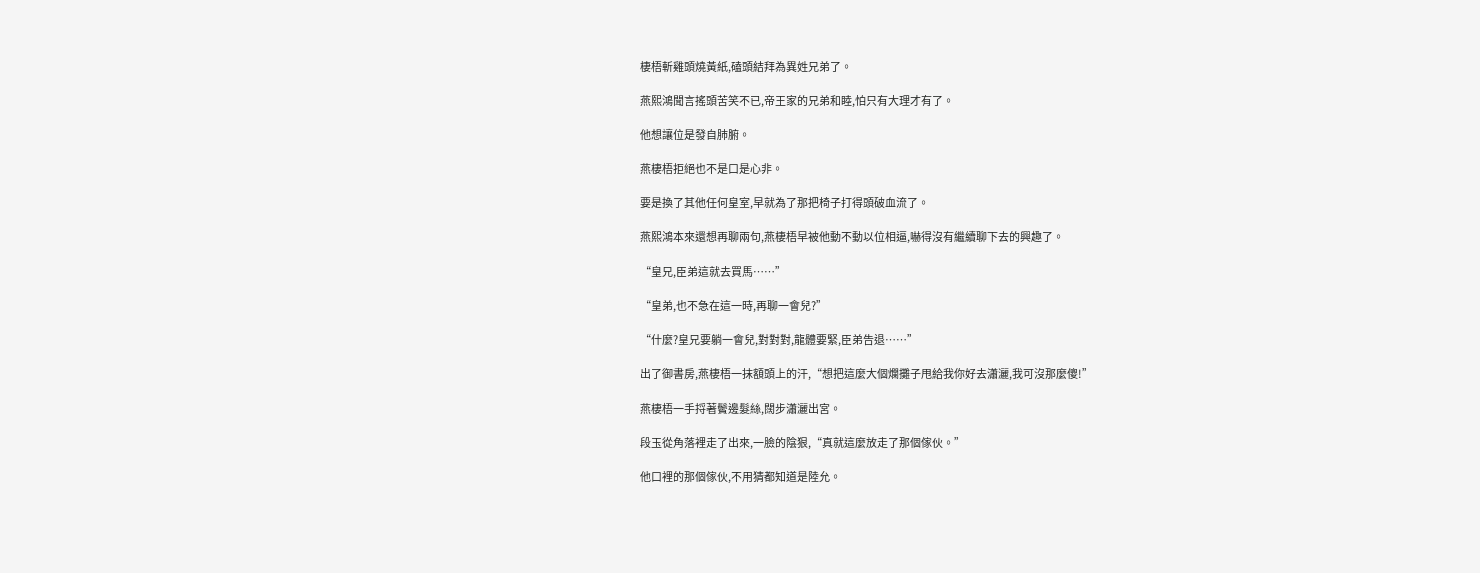棲梧斬雞頭燒黃紙,磕頭結拜為異姓兄弟了。

燕熙鴻聞言搖頭苦笑不已,帝王家的兄弟和睦,怕只有大理才有了。

他想讓位是發自肺腑。

燕棲梧拒絕也不是口是心非。

要是換了其他任何皇室,早就為了那把椅子打得頭破血流了。

燕熙鴻本來還想再聊兩句,燕棲梧早被他動不動以位相逼,嚇得沒有繼續聊下去的興趣了。

“皇兄,臣弟這就去買馬……”

“皇弟,也不急在這一時,再聊一會兒?”

“什麼?皇兄要躺一會兒,對對對,龍體要緊,臣弟告退……”

出了御書房,燕棲梧一抹額頭上的汗,“想把這麼大個爛攤子甩給我你好去瀟灑,我可沒那麼傻!”

燕棲梧一手捋著鬢邊髮絲,闊步瀟灑出宮。

段玉從角落裡走了出來,一臉的陰狠,“真就這麼放走了那個傢伙。”

他口裡的那個傢伙,不用猜都知道是陸允。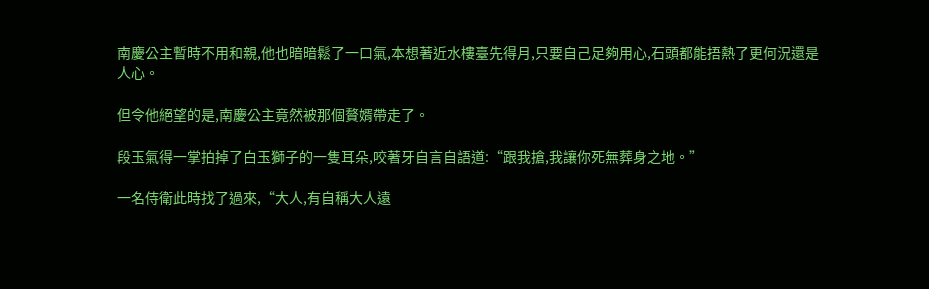南慶公主暫時不用和親,他也暗暗鬆了一口氣,本想著近水樓臺先得月,只要自己足夠用心,石頭都能捂熱了更何況還是人心。

但令他絕望的是,南慶公主竟然被那個贅婿帶走了。

段玉氣得一掌拍掉了白玉獅子的一隻耳朵,咬著牙自言自語道:“跟我搶,我讓你死無葬身之地。”

一名侍衛此時找了過來,“大人,有自稱大人遠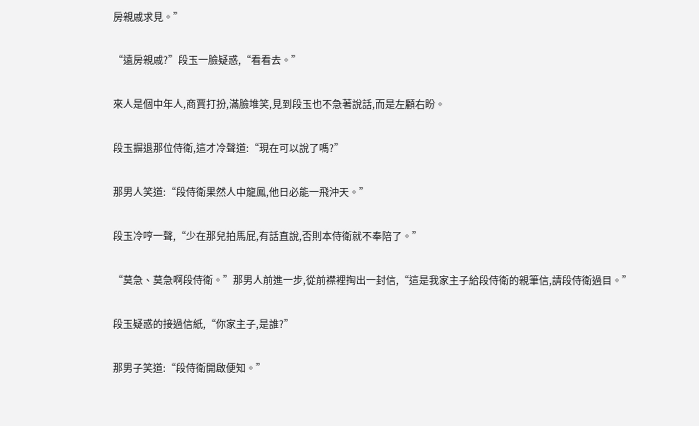房親戚求見。”

“遠房親戚?”段玉一臉疑惑,“看看去。”

來人是個中年人,商賈打扮,滿臉堆笑,見到段玉也不急著說話,而是左顧右盼。

段玉摒退那位侍衛,這才冷聲道:“現在可以說了嗎?”

那男人笑道:“段侍衛果然人中龍鳳,他日必能一飛沖天。”

段玉冷哼一聲,“少在那兒拍馬屁,有話直說,否則本侍衛就不奉陪了。”

“莫急、莫急啊段侍衛。”那男人前進一步,從前襟裡掏出一封信,“這是我家主子給段侍衛的親筆信,請段侍衛過目。”

段玉疑惑的接過信紙,“你家主子,是誰?”

那男子笑道:“段侍衛開啟便知。”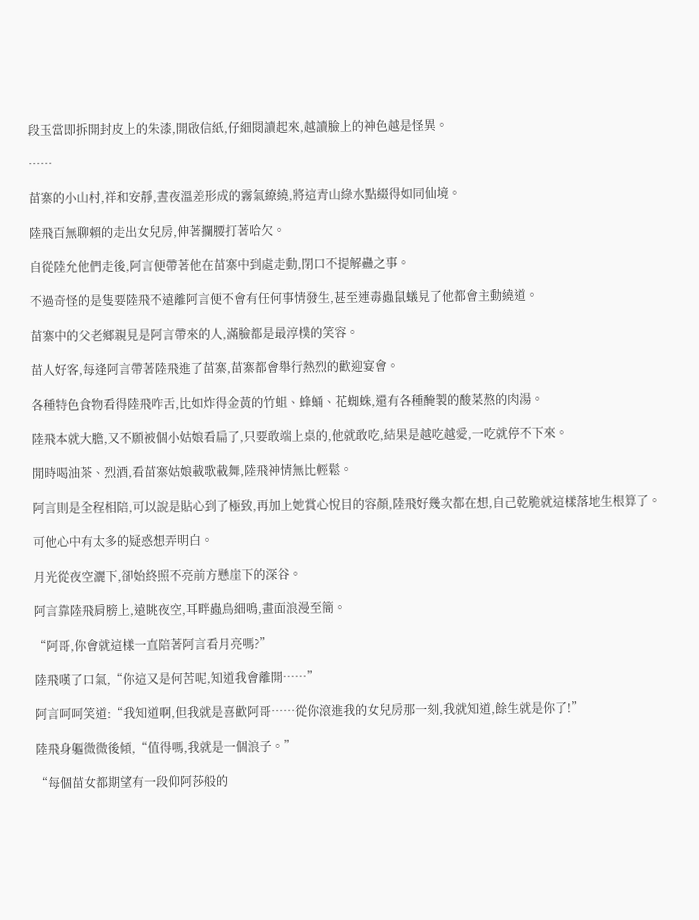段玉當即拆開封皮上的朱漆,開啟信紙,仔細閱讀起來,越讀臉上的神色越是怪異。

……

苗寨的小山村,祥和安靜,晝夜溫差形成的霧氣繚繞,將這青山綠水點綴得如同仙境。

陸飛百無聊賴的走出女兒房,伸著攔腰打著哈欠。

自從陸允他們走後,阿言便帶著他在苗寨中到處走動,閉口不提解蠱之事。

不過奇怪的是隻要陸飛不遠離阿言便不會有任何事情發生,甚至連毒蟲鼠蟻見了他都會主動繞道。

苗寨中的父老鄉親見是阿言帶來的人,滿臉都是最淳樸的笑容。

苗人好客,每逢阿言帶著陸飛進了苗寨,苗寨都會舉行熱烈的歡迎宴會。

各種特色食物看得陸飛咋舌,比如炸得金黃的竹蛆、蜂蛹、花蜘蛛,還有各種醃製的酸菜熬的肉湯。

陸飛本就大膽,又不願被個小姑娘看扁了,只要敢端上桌的,他就敢吃,結果是越吃越愛,一吃就停不下來。

閒時喝油茶、烈酒,看苗寨姑娘載歌載舞,陸飛神情無比輕鬆。

阿言則是全程相陪,可以說是貼心到了極致,再加上她賞心悅目的容顏,陸飛好幾次都在想,自己乾脆就這樣落地生根算了。

可他心中有太多的疑惑想弄明白。

月光從夜空灑下,卻始終照不亮前方懸崖下的深谷。

阿言靠陸飛肩膀上,遠眺夜空,耳畔蟲鳥細鳴,畫面浪漫至簡。

“阿哥,你會就這樣一直陪著阿言看月亮嗎?”

陸飛嘆了口氣,“你這又是何苦呢,知道我會離開……”

阿言呵呵笑道:“我知道啊,但我就是喜歡阿哥……從你滾進我的女兒房那一刻,我就知道,餘生就是你了!”

陸飛身軀微微後傾,“值得嗎,我就是一個浪子。”

“每個苗女都期望有一段仰阿莎般的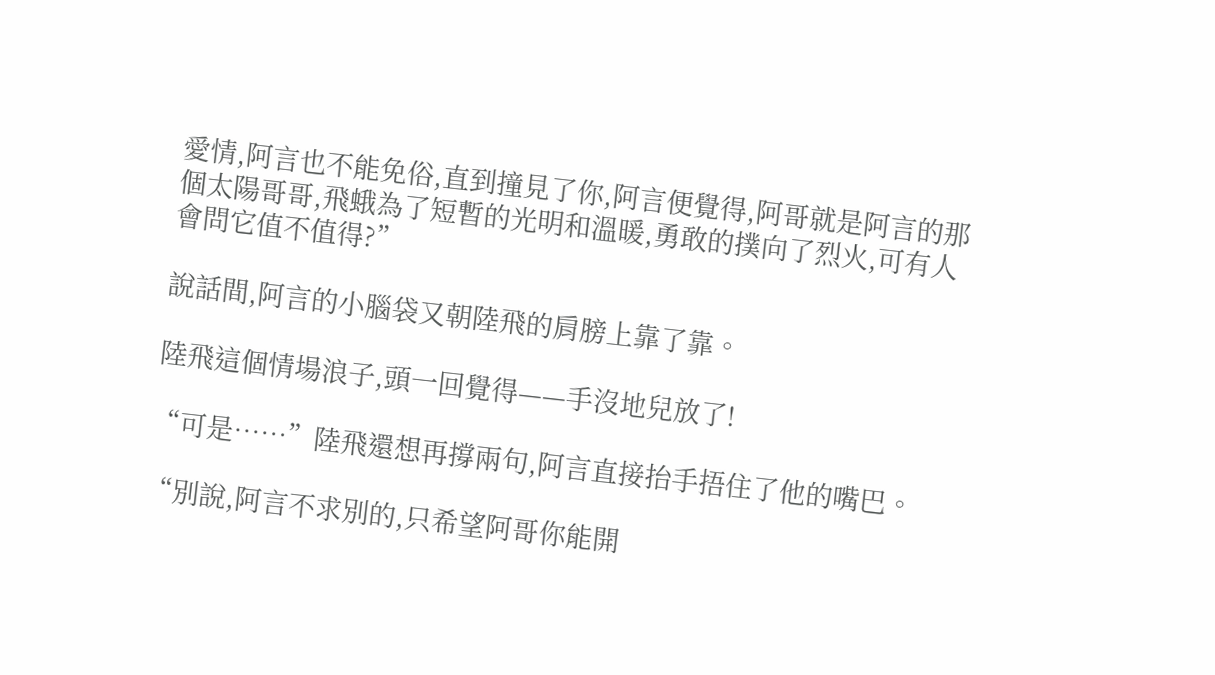愛情,阿言也不能免俗,直到撞見了你,阿言便覺得,阿哥就是阿言的那個太陽哥哥,飛蛾為了短暫的光明和溫暖,勇敢的撲向了烈火,可有人會問它值不值得?”

說話間,阿言的小腦袋又朝陸飛的肩膀上靠了靠。

陸飛這個情場浪子,頭一回覺得——手沒地兒放了!

“可是……”陸飛還想再撐兩句,阿言直接抬手捂住了他的嘴巴。

“別說,阿言不求別的,只希望阿哥你能開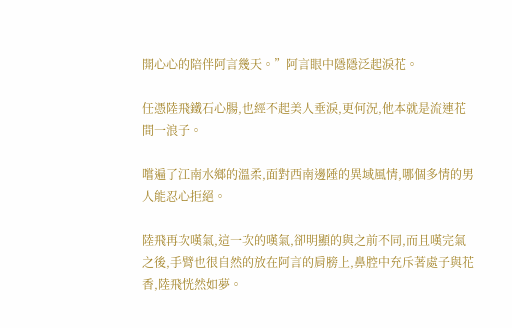開心心的陪伴阿言幾天。”阿言眼中隱隱泛起淚花。

任憑陸飛鐵石心腸,也經不起美人垂淚,更何況,他本就是流連花間一浪子。

嚐遍了江南水鄉的溫柔,面對西南邊陲的異域風情,哪個多情的男人能忍心拒絕。

陸飛再次嘆氣,這一次的嘆氣,卻明顯的與之前不同,而且嘆完氣之後,手臂也很自然的放在阿言的肩膀上,鼻腔中充斥著處子與花香,陸飛恍然如夢。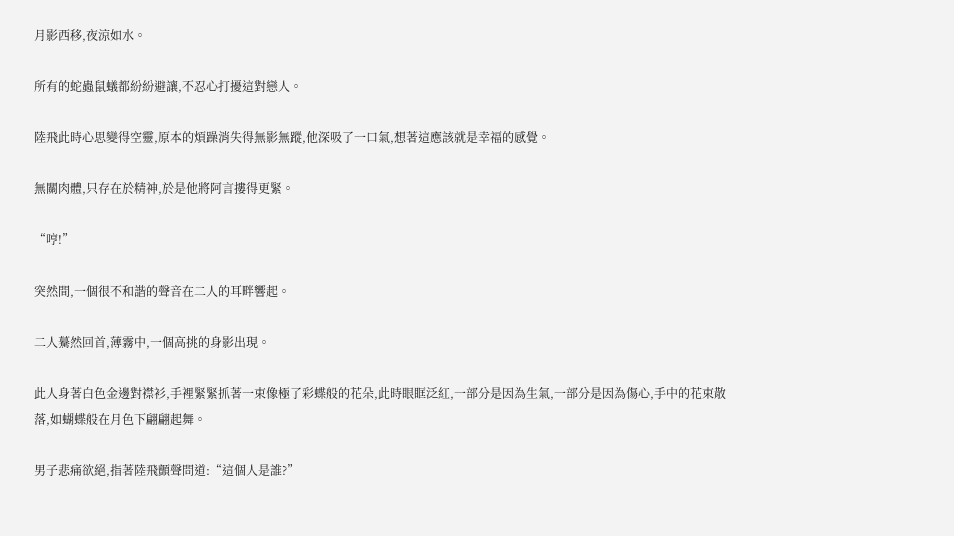月影西移,夜涼如水。

所有的蛇蟲鼠蟻都紛紛避讓,不忍心打擾這對戀人。

陸飛此時心思變得空靈,原本的煩躁消失得無影無蹤,他深吸了一口氣,想著這應該就是幸福的感覺。

無關肉體,只存在於精神,於是他將阿言摟得更緊。

“哼!”

突然間,一個很不和諧的聲音在二人的耳畔響起。

二人驀然回首,薄霧中,一個高挑的身影出現。

此人身著白色金邊對襟衫,手裡緊緊抓著一束像極了彩蝶般的花朵,此時眼眶泛紅,一部分是因為生氣,一部分是因為傷心,手中的花束散落,如蝴蝶般在月色下翩翩起舞。

男子悲痛欲絕,指著陸飛顫聲問道:“這個人是誰?”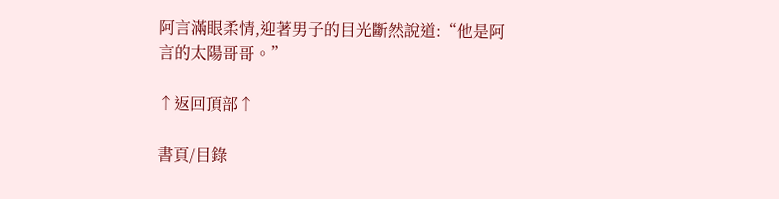阿言滿眼柔情,迎著男子的目光斷然說道:“他是阿言的太陽哥哥。”

↑返回頂部↑

書頁/目錄